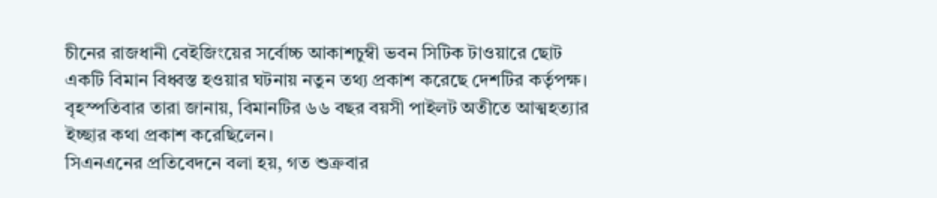চীনের রাজধানী বেইজিংয়ের সর্বোচ্চ আকাশচুম্বী ভবন সিটিক টাওয়ারে ছোট একটি বিমান বিধ্বস্ত হওয়ার ঘটনায় নতুন তথ্য প্রকাশ করেছে দেশটির কর্তৃপক্ষ। বৃহস্পতিবার তারা জানায়, বিমানটির ৬৬ বছর বয়সী পাইলট অতীতে আত্মহত্যার ইচ্ছার কথা প্রকাশ করেছিলেন।
সিএনএনের প্রতিবেদনে বলা হয়, গত শুক্রবার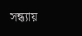সন্ধ্যায়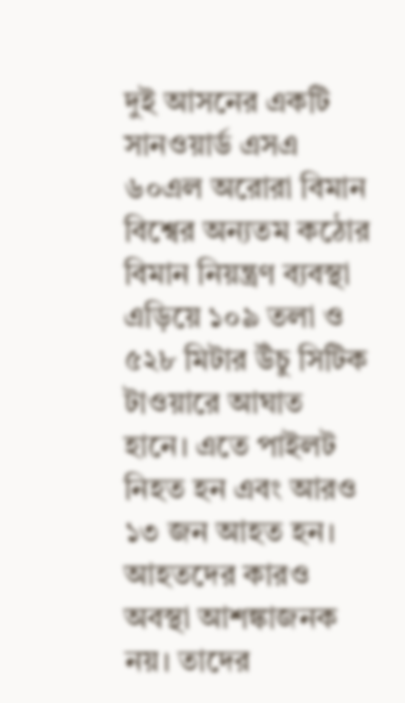দুই আসনের একটি সানওয়ার্ড এসএ ৬০এল অরোরা বিমান বিশ্বের অন্যতম কঠোর বিমান নিয়ন্ত্রণ ব্যবস্থা এড়িয়ে ১০৯ তলা ও ৫২৮ মিটার উঁচু সিটিক টাওয়ারে আঘাত হানে। এতে পাইলট নিহত হন এবং আরও ১৩ জন আহত হন। আহতদের কারও অবস্থা আশঙ্কাজনক নয়। তাদের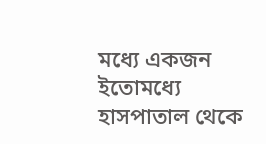মধ্যে একজন ইতোমধ্যে হাসপাতাল থেকে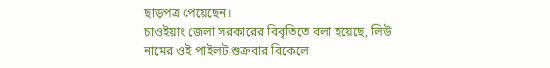ছাড়পত্র পেয়েছেন।
চাওইয়াং জেলা সরকারের বিবৃতিতে বলা হয়েছে, লিউ নামের ওই পাইলট শুক্রবার বিকেলে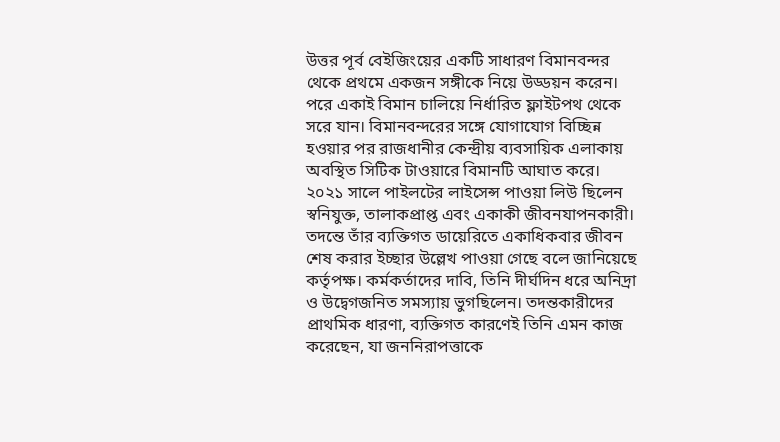উত্তর পূর্ব বেইজিংয়ের একটি সাধারণ বিমানবন্দর থেকে প্রথমে একজন সঙ্গীকে নিয়ে উড্ডয়ন করেন। পরে একাই বিমান চালিয়ে নির্ধারিত ফ্লাইটপথ থেকে সরে যান। বিমানবন্দরের সঙ্গে যোগাযোগ বিচ্ছিন্ন হওয়ার পর রাজধানীর কেন্দ্রীয় ব্যবসায়িক এলাকায় অবস্থিত সিটিক টাওয়ারে বিমানটি আঘাত করে।
২০২১ সালে পাইলটের লাইসেন্স পাওয়া লিউ ছিলেন স্বনিযুক্ত, তালাকপ্রাপ্ত এবং একাকী জীবনযাপনকারী। তদন্তে তাঁর ব্যক্তিগত ডায়েরিতে একাধিকবার জীবন শেষ করার ইচ্ছার উল্লেখ পাওয়া গেছে বলে জানিয়েছে কর্তৃপক্ষ। কর্মকর্তাদের দাবি, তিনি দীর্ঘদিন ধরে অনিদ্রা ও উদ্বেগজনিত সমস্যায় ভুগছিলেন। তদন্তকারীদের প্রাথমিক ধারণা, ব্যক্তিগত কারণেই তিনি এমন কাজ করেছেন, যা জননিরাপত্তাকে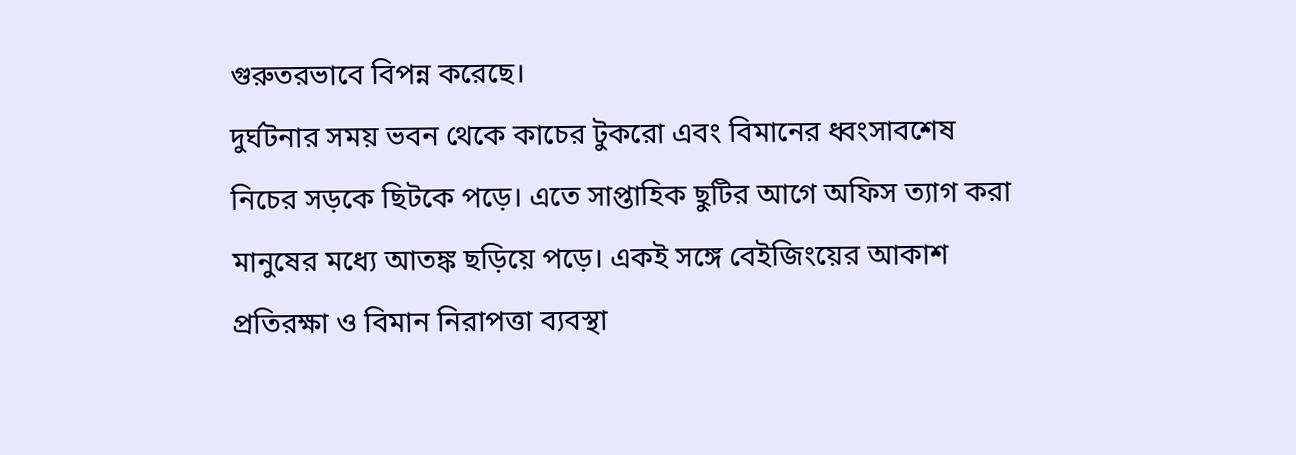গুরুতরভাবে বিপন্ন করেছে।
দুর্ঘটনার সময় ভবন থেকে কাচের টুকরো এবং বিমানের ধ্বংসাবশেষ নিচের সড়কে ছিটকে পড়ে। এতে সাপ্তাহিক ছুটির আগে অফিস ত্যাগ করা মানুষের মধ্যে আতঙ্ক ছড়িয়ে পড়ে। একই সঙ্গে বেইজিংয়ের আকাশ প্রতিরক্ষা ও বিমান নিরাপত্তা ব্যবস্থা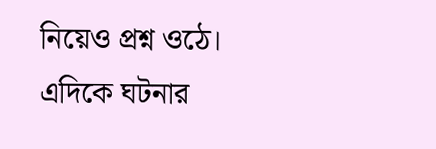নিয়েও প্রশ্ন ওঠে।
এদিকে ঘটনার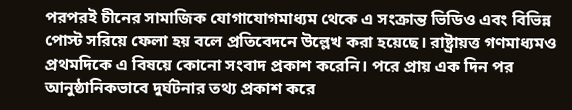পরপরই চীনের সামাজিক যোগাযোগমাধ্যম থেকে এ সংক্রান্ত ভিডিও এবং বিভিন্ন পোস্ট সরিয়ে ফেলা হয় বলে প্রতিবেদনে উল্লেখ করা হয়েছে। রাষ্ট্রায়ত্ত গণমাধ্যমও প্রথমদিকে এ বিষয়ে কোনো সংবাদ প্রকাশ করেনি। পরে প্রায় এক দিন পর আনুষ্ঠানিকভাবে দুর্ঘটনার তথ্য প্রকাশ করে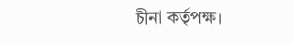চীনা কর্তৃপক্ষ।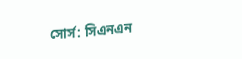সোর্স: সিএনএন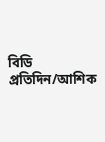বিডি প্রতিদিন/আশিক